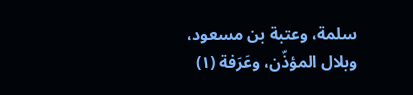سلمة، وعتبة بن مسعود، وبلال المؤذّن، وعَرَفة (١)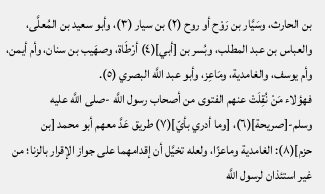بن الحارث، وسَيَّار بن رَوْح أو روح (٢) بن سيار (٣)، وأبو سعيد بن المُعلَّى، والعباس بن عبد المطلب، وبُسر بن [أبي](٤) أرْطَاة، وصهَيب بن سنان، وأم أيمن، وأم يوسف، والغامدية، ومَاعِز، وأبو عبد اللَّه البصري (٥).
فهؤلاء مَنْ نُقِلَتْ عنهم الفتوى من أصحاب رسول اللَّه -صلى اللَّه عليه وسلم-[صريحة](٦)، [وما أدري بأيّ](٧) طريق عَدَّ معهم أبو محمد [بن حزم](٨): الغامدية وماعزًا، ولعله تخيَّل أن إقدامهما على جواز الإقرار بالزنا؛ من غير استئذان لرسول اللَّه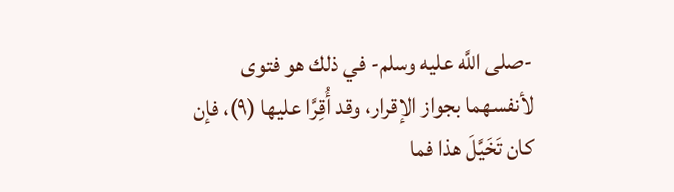-صلى اللَّه عليه وسلم- في ذلك هو فتوى لأنفسهما بجواز الإقرار، وقد أُقِرَّا عليها (٩)، فإن كان تَخَيَّلَ هذا فما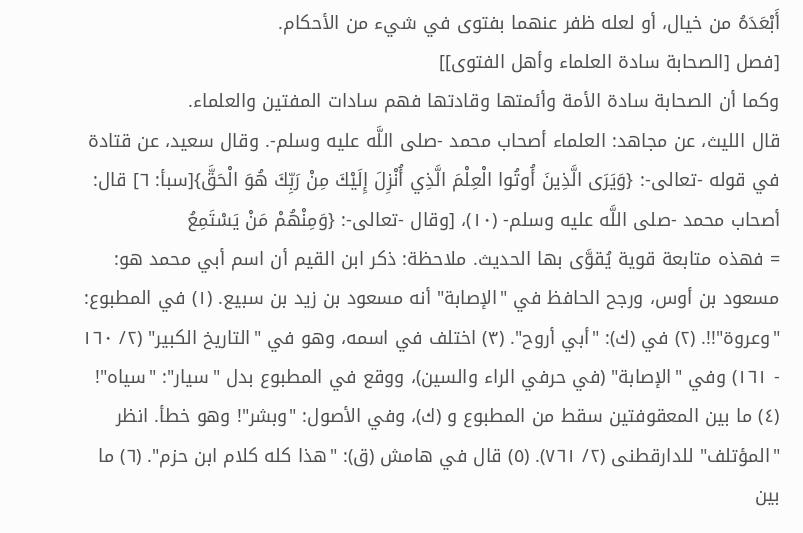أَبْعَدَهُ من خيال، أو لعله ظفر عنهما بفتوى في شيء من الأحكام.
[فصل [الصحابة سادة العلماء وأهل الفتوى]]
وكما أن الصحابة سادة الأمة وأئمتها وقادتها فهم سادات المفتين والعلماء.
قال الليث، عن مجاهد: العلماء أصحاب محمد -صلى اللَّه عليه وسلم-. وقال سعيد، عن قتادة في قوله -تعالى-: {وَيَرَى الَّذِينَ أُوتُوا الْعِلْمَ الَّذِي أُنْزِلَ إِلَيْكَ مِنْ رَبِّكَ هُوَ الْحَقَّ}[سبأ: ٦] قال: أصحاب محمد -صلى اللَّه عليه وسلم- (١٠)، [وقال -تعالى-: {وَمِنْهُمْ مَنْ يَسْتَمِعُ
= فهذه متابعة قوية يُقوَّى بها الحديث. ملاحظة: ذكر ابن القيم أن اسم أبي محمد هو: مسعود بن أوس، ورجح الحافظ في "الإصابة" أنه مسعود بن زيد بن سبيع. (١) في المطبوع: "وعروة"!!. (٢) في (ك): "أبي أروح". (٣) اختلف في اسمه، وهو في "التاريخ الكبير" (٢/ ١٦٠ - ١٦١) وفي "الإصابة" (في حرفي الراء والسين)، ووقع في المطبوع بدل "سيار": "سياه"! (٤) ما بين المعقوفتين سقط من المطبوع و (ك)، وفي الأصول: "وبشر"! وهو خطأ. انظر "المؤتلف" للدارقطنى (٢/ ٧٦١). (٥) قال في هامش (ق): "هذا كله كلام ابن حزم". (٦) ما بين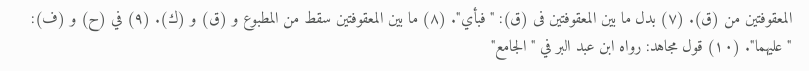المعقوفتين من (ق). (٧) بدل ما بين المعقوفتين فى (ق): "فبأي". (٨) ما بين المعقوفتين سقط من المطبوع و (ق) و (ك). (٩) في (ح) و (ف): "عليهما". (١٠) قول مجاهد: رواه ابن عبد البر في "الجامع"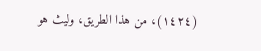(١٤٢٤)، من هذا الطريق، وليث هو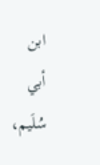ابن أبي سُلَيم،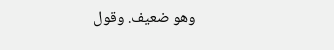وهو ضعيف. وقول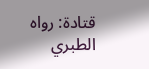قتادة: رواه الطبري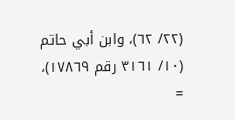(٢٢/ ٦٢)، وابن أبي حاتم (١٠/ ٣١٦١ رقم ١٧٨٦٩)، =